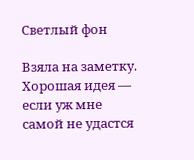Светлый фон

Взяла на заметку. Хорошая идея — если уж мне самой не удастся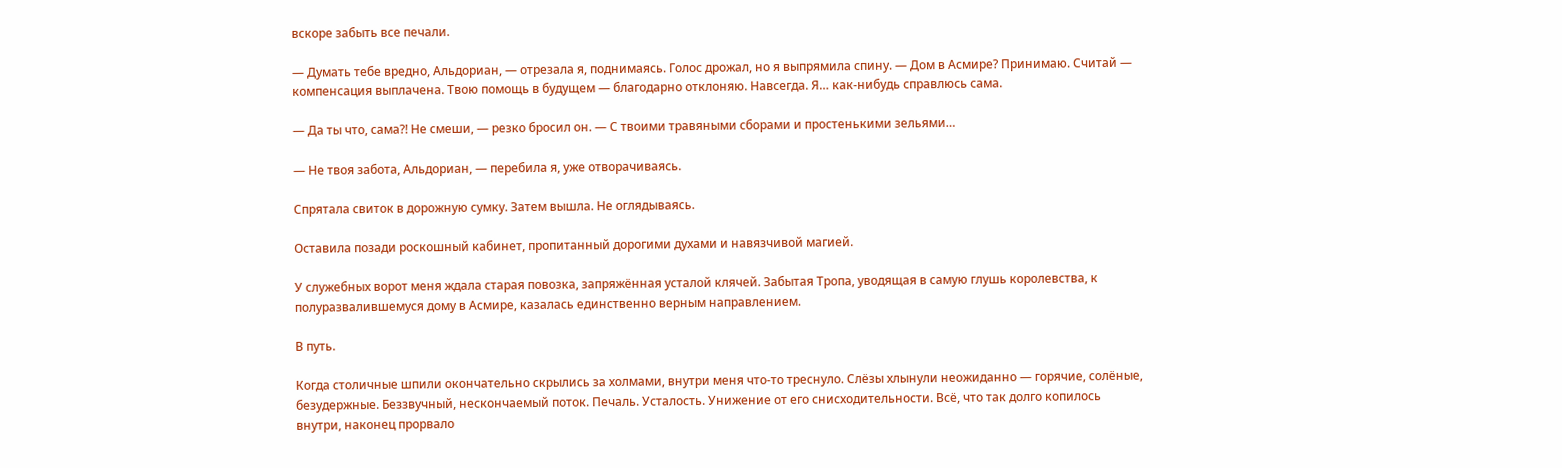вскоре забыть все печали.

— Думать тебе вредно, Альдориан, — отрезала я, поднимаясь. Голос дрожал, но я выпрямила спину. — Дом в Асмире? Принимаю. Считай — компенсация выплачена. Твою помощь в будущем — благодарно отклоняю. Навсегда. Я… как-нибудь справлюсь сама.

— Да ты что, сама⁈ Не смеши, — резко бросил он. — С твоими травяными сборами и простенькими зельями…

— Не твоя забота, Альдориан, — перебила я, уже отворачиваясь.

Спрятала свиток в дорожную сумку. Затем вышла. Не оглядываясь.

Оставила позади роскошный кабинет, пропитанный дорогими духами и навязчивой магией.

У служебных ворот меня ждала старая повозка, запряжённая усталой клячей. Забытая Тропа, уводящая в самую глушь королевства, к полуразвалившемуся дому в Асмире, казалась единственно верным направлением.

В путь.

Когда столичные шпили окончательно скрылись за холмами, внутри меня что-то треснуло. Слёзы хлынули неожиданно — горячие, солёные, безудержные. Беззвучный, нескончаемый поток. Печаль. Усталость. Унижение от его снисходительности. Всё, что так долго копилось внутри, наконец прорвало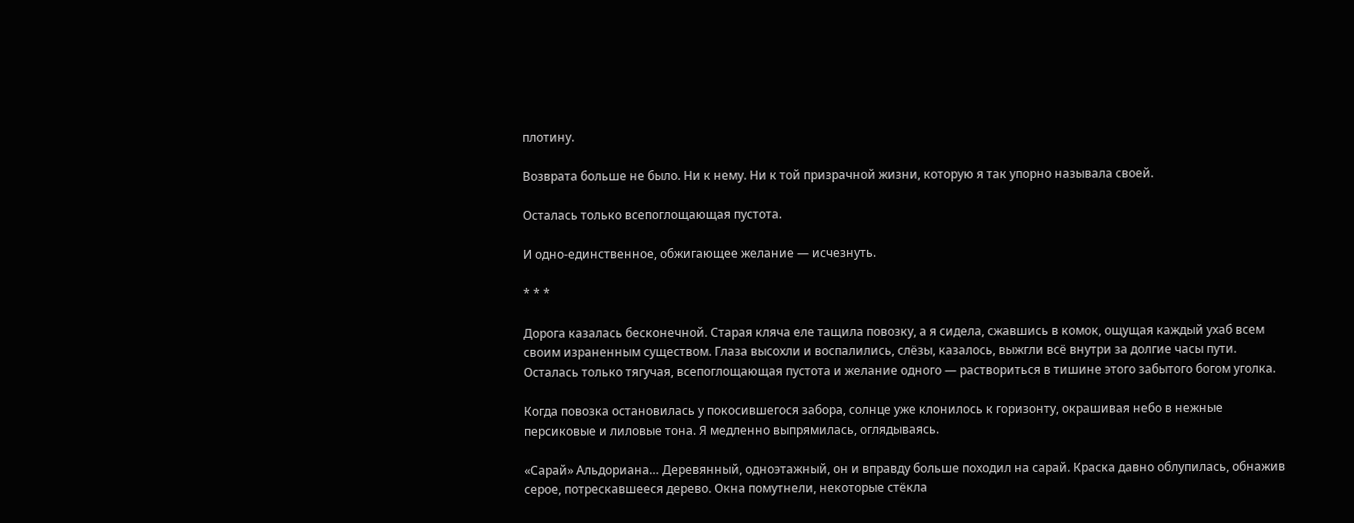плотину.

Возврата больше не было. Ни к нему. Ни к той призрачной жизни, которую я так упорно называла своей.

Осталась только всепоглощающая пустота.

И одно-единственное, обжигающее желание — исчезнуть.

* * *

Дорога казалась бесконечной. Старая кляча еле тащила повозку, а я сидела, сжавшись в комок, ощущая каждый ухаб всем своим израненным существом. Глаза высохли и воспалились, слёзы, казалось, выжгли всё внутри за долгие часы пути. Осталась только тягучая, всепоглощающая пустота и желание одного — раствориться в тишине этого забытого богом уголка.

Когда повозка остановилась у покосившегося забора, солнце уже клонилось к горизонту, окрашивая небо в нежные персиковые и лиловые тона. Я медленно выпрямилась, оглядываясь.

«Сарай» Альдориана… Деревянный, одноэтажный, он и вправду больше походил на сарай. Краска давно облупилась, обнажив серое, потрескавшееся дерево. Окна помутнели, некоторые стёкла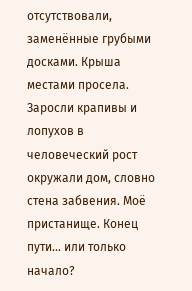отсутствовали, заменённые грубыми досками. Крыша местами просела. Заросли крапивы и лопухов в человеческий рост окружали дом, словно стена забвения. Моё пристанище. Конец пути… или только начало?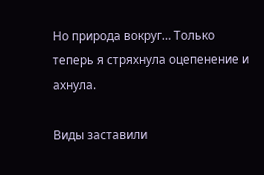Но природа вокруг… Только теперь я стряхнула оцепенение и ахнула.

Виды заставили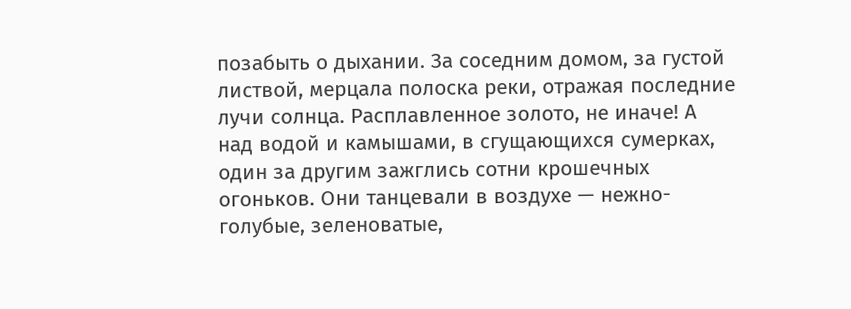позабыть о дыхании. За соседним домом, за густой листвой, мерцала полоска реки, отражая последние лучи солнца. Расплавленное золото, не иначе! А над водой и камышами, в сгущающихся сумерках, один за другим зажглись сотни крошечных огоньков. Они танцевали в воздухе — нежно-голубые, зеленоватые,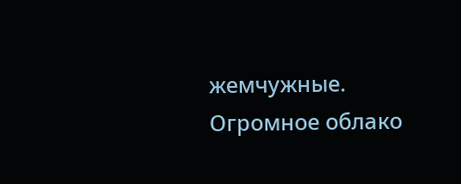жемчужные. Огромное облако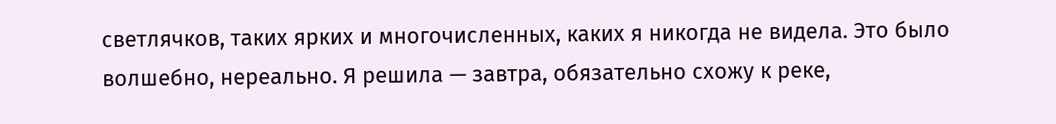светлячков, таких ярких и многочисленных, каких я никогда не видела. Это было волшебно, нереально. Я решила — завтра, обязательно схожу к реке,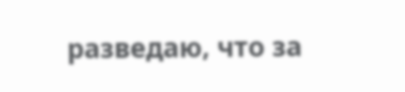разведаю, что за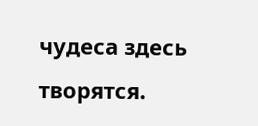чудеса здесь творятся.